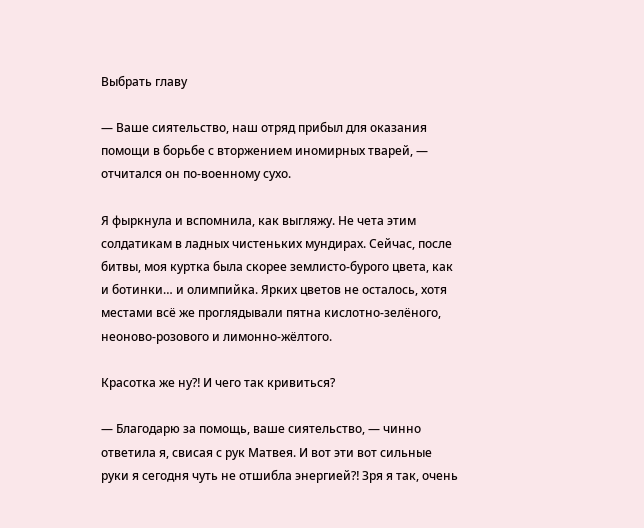Выбрать главу

— Ваше сиятельство, наш отряд прибыл для оказания помощи в борьбе с вторжением иномирных тварей, — отчитался он по-военному сухо.

Я фыркнула и вспомнила, как выгляжу. Не чета этим солдатикам в ладных чистеньких мундирах. Сейчас, после битвы, моя куртка была скорее землисто-бурого цвета, как и ботинки… и олимпийка. Ярких цветов не осталось, хотя местами всё же проглядывали пятна кислотно-зелёного, неоново-розового и лимонно-жёлтого.

Красотка же ну⁈ И чего так кривиться?

— Благодарю за помощь, ваше сиятельство, — чинно ответила я, свисая с рук Матвея. И вот эти вот сильные руки я сегодня чуть не отшибла энергией⁈ Зря я так, очень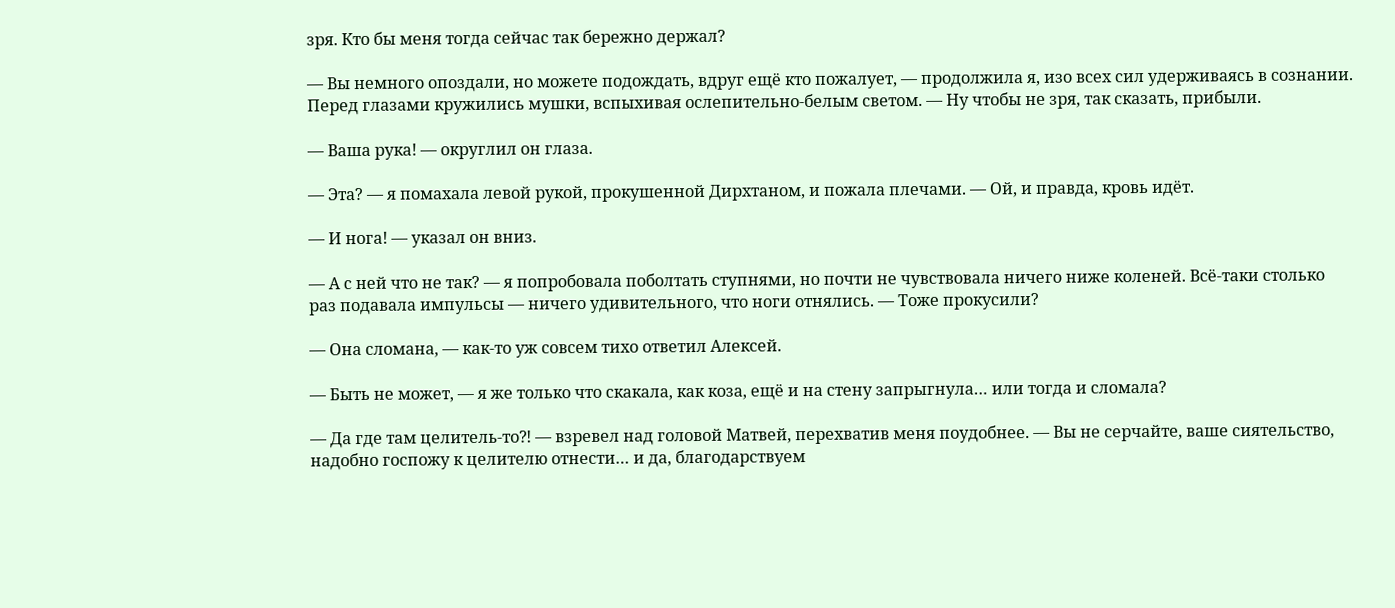зря. Кто бы меня тогда сейчас так бережно держал?

— Вы немного опоздали, но можете подождать, вдруг ещё кто пожалует, — продолжила я, изо всех сил удерживаясь в сознании. Перед глазами кружились мушки, вспыхивая ослепительно-белым светом. — Ну чтобы не зря, так сказать, прибыли.

— Ваша рука! — округлил он глаза.

— Эта? — я помахала левой рукой, прокушенной Дирхтаном, и пожала плечами. — Ой, и правда, кровь идёт.

— И нога! — указал он вниз.

— А с ней что не так? — я попробовала поболтать ступнями, но почти не чувствовала ничего ниже коленей. Всё-таки столько раз подавала импульсы — ничего удивительного, что ноги отнялись. — Тоже прокусили?

— Она сломана, — как-то уж совсем тихо ответил Алексей.

— Быть не может, — я же только что скакала, как коза, ещё и на стену запрыгнула… или тогда и сломала?

— Да где там целитель-то⁈ — взревел над головой Матвей, перехватив меня поудобнее. — Вы не серчайте, ваше сиятельство, надобно госпожу к целителю отнести… и да, благодарствуем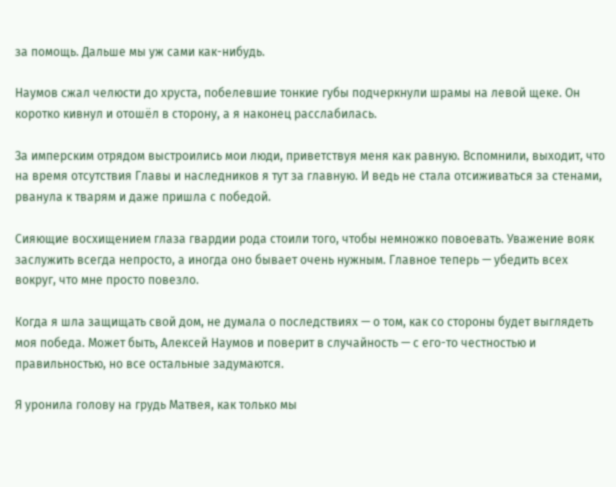за помощь. Дальше мы уж сами как-нибудь.

Наумов сжал челюсти до хруста, побелевшие тонкие губы подчеркнули шрамы на левой щеке. Он коротко кивнул и отошёл в сторону, а я наконец расслабилась.

За имперским отрядом выстроились мои люди, приветствуя меня как равную. Вспомнили, выходит, что на время отсутствия Главы и наследников я тут за главную. И ведь не стала отсиживаться за стенами, рванула к тварям и даже пришла с победой.

Сияющие восхищением глаза гвардии рода стоили того, чтобы немножко повоевать. Уважение вояк заслужить всегда непросто, а иногда оно бывает очень нужным. Главное теперь — убедить всех вокруг, что мне просто повезло.

Когда я шла защищать свой дом, не думала о последствиях — о том, как со стороны будет выглядеть моя победа. Может быть, Алексей Наумов и поверит в случайность — с его-то честностью и правильностью, но все остальные задумаются.

Я уронила голову на грудь Матвея, как только мы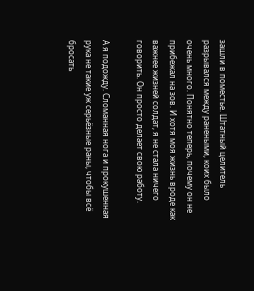зашли в поместье. Штатный целитель разрывался между ранеными, коих было очень много. Понятно теперь, почему он не прибежал на зов. И хотя моя жизнь вроде как важнее жизней солдат, я не стала ничего говорить. Он просто делает свою работу.

А я подожду. Сломанная нога и прокушенная рука не такие уж серьёзные раны, чтобы всё бросать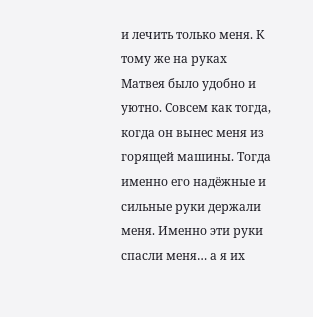и лечить только меня. К тому же на руках Матвея было удобно и уютно. Совсем как тогда, когда он вынес меня из горящей машины. Тогда именно его надёжные и сильные руки держали меня. Именно эти руки спасли меня… а я их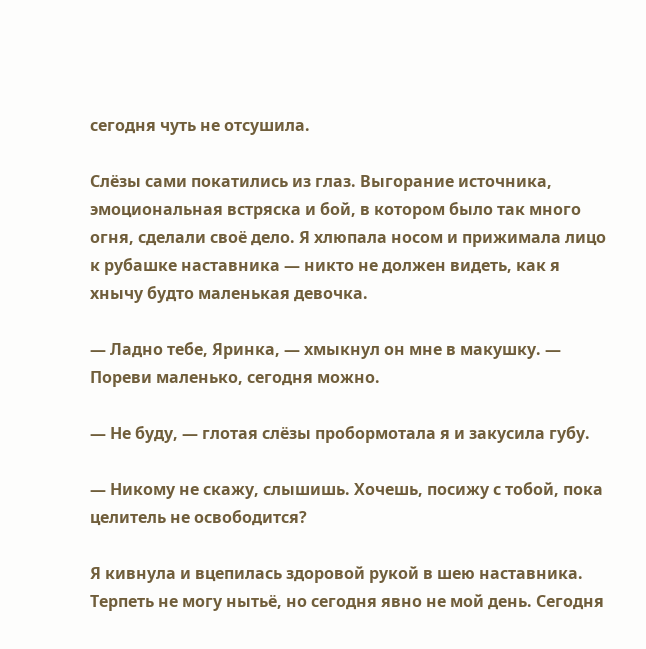сегодня чуть не отсушила.

Слёзы сами покатились из глаз. Выгорание источника, эмоциональная встряска и бой, в котором было так много огня, сделали своё дело. Я хлюпала носом и прижимала лицо к рубашке наставника — никто не должен видеть, как я хнычу будто маленькая девочка.

— Ладно тебе, Яринка, — хмыкнул он мне в макушку. — Пореви маленько, сегодня можно.

— Не буду, — глотая слёзы пробормотала я и закусила губу.

— Никому не скажу, слышишь. Хочешь, посижу с тобой, пока целитель не освободится?

Я кивнула и вцепилась здоровой рукой в шею наставника. Терпеть не могу нытьё, но сегодня явно не мой день. Сегодня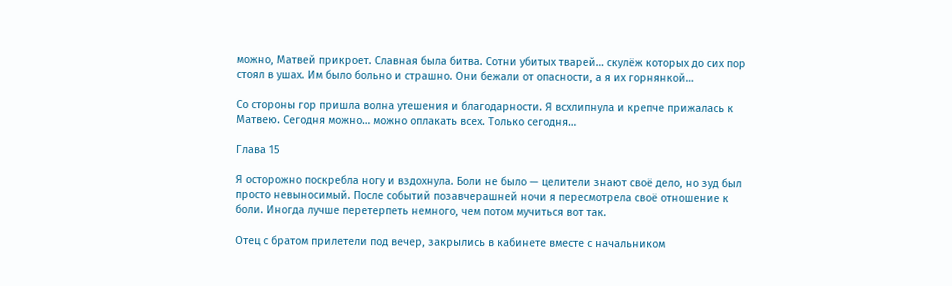можно, Матвей прикроет. Славная была битва. Сотни убитых тварей… скулёж которых до сих пор стоял в ушах. Им было больно и страшно. Они бежали от опасности, а я их горнянкой…

Со стороны гор пришла волна утешения и благодарности. Я всхлипнула и крепче прижалась к Матвею. Сегодня можно… можно оплакать всех. Только сегодня…

Глава 15

Я осторожно поскребла ногу и вздохнула. Боли не было — целители знают своё дело, но зуд был просто невыносимый. После событий позавчерашней ночи я пересмотрела своё отношение к боли. Иногда лучше перетерпеть немного, чем потом мучиться вот так.

Отец с братом прилетели под вечер, закрылись в кабинете вместе с начальником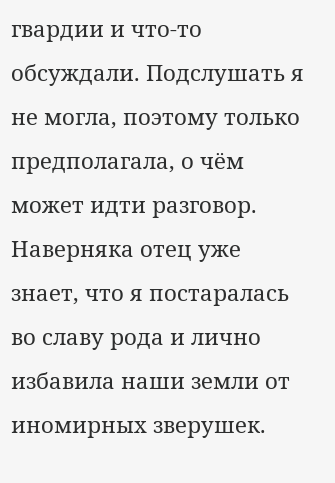гвардии и что-то обсуждали. Подслушать я не могла, поэтому только предполагала, о чём может идти разговор. Наверняка отец уже знает, что я постаралась во славу рода и лично избавила наши земли от иномирных зверушек.